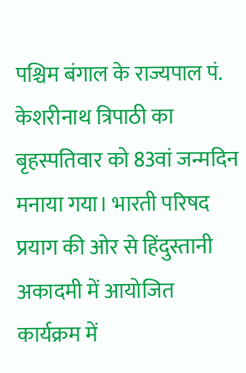पश्चिम बंगाल के राज्यपाल पं. केशरीनाथ त्रिपाठी का बृहस्पतिवार को 83वां जन्मदिन मनाया गया। भारती परिषद प्रयाग की ओर से हिंदुस्तानी अकादमी में आयोजित कार्यक्रम में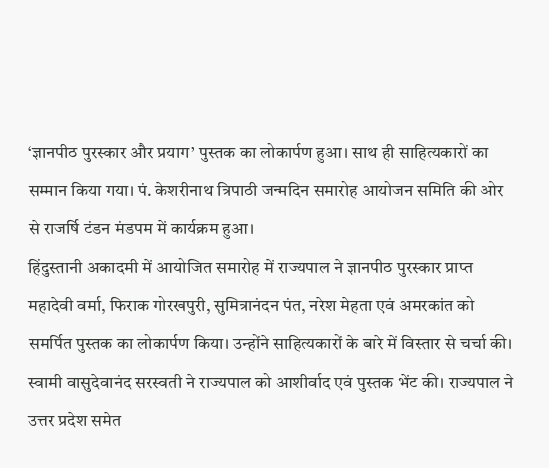‘ज्ञानपीठ पुरस्कार और प्रयाग’ पुस्तक का लोकार्पण हुआ। साथ ही साहित्यकारों का सम्मान किया गया। पं. केशरीनाथ त्रिपाठी जन्मदिन समारोह आयोजन समिति की ओर से राजर्षि टंडन मंडपम में कार्यक्रम हुआ।
हिंदुस्तानी अकादमी में आयोजित समारोह में राज्यपाल ने ज्ञानपीठ पुरस्कार प्राप्त महादेवी वर्मा, फिराक गोरखपुरी, सुमित्रानंदन पंत, नरेश मेहता एवं अमरकांत को समर्पित पुस्तक का लोकार्पण किया। उन्होंने साहित्यकारों के बारे में विस्तार से चर्चा की। स्वामी वासुदेवानंद सरस्वती ने राज्यपाल को आशीर्वाद एवं पुस्तक भेंट की। राज्यपाल ने उत्तर प्रदेश समेत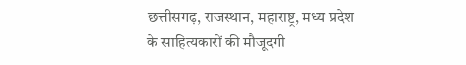छत्तीसगढ़, राजस्थान, महाराष्ट्र, मध्य प्रदेश के साहित्यकारों की मौजूदगी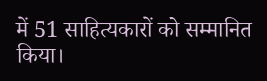में 51 साहित्यकारों को सम्मानित किया।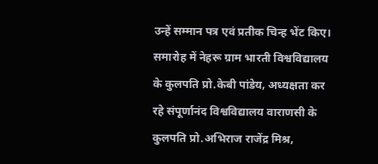उन्हें सम्मान पत्र एवं प्रतीक चिन्ह भेंट किए। समारोह में नेहरू ग्राम भारती विश्वविद्यालय के कुलपति प्रो.केबी पांडेय, अध्यक्षता कर रहे संपूर्णानंद विश्वविद्यालय वाराणसी के कुलपति प्रो.अभिराज राजेंद्र मिश्र,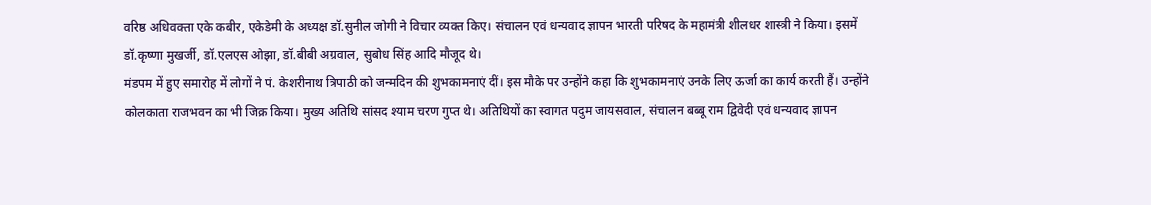वरिष्ठ अधिवक्ता एके कबीर, एकेडेमी के अध्यक्ष डॉ.सुनील जोगी ने विचार व्यक्त किए। संचालन एवं धन्यवाद ज्ञापन भारती परिषद के महामंत्री शीलधर शास्त्री ने किया। इसमें डॉ.कृष्णा मुखर्जी, डॉ.एलएस ओझा, डॉ.बीबी अग्रवाल, सुबोध सिंह आदि मौजूद थे।
मंडपम में हुए समारोह में लोगों ने पं. केशरीनाथ त्रिपाठी को जन्मदिन की शुभकामनाएं दीं। इस मौके पर उन्होंने कहा कि शुभकामनाएं उनके लिए ऊर्जा का कार्य करती हैं। उन्होंने कोलकाता राजभवन का भी जिक्र किया। मुख्य अतिथि सांसद श्याम चरण गुप्त थे। अतिथियों का स्वागत पदुम जायसवाल, संचालन बब्बू राम द्विवेदी एवं धन्यवाद ज्ञापन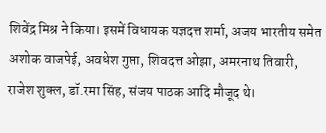शिवेंद्र मिश्र ने किया। इसमें विधायक यज्ञदत्त शर्मा, अजय भारतीय समेत अशोक वाजपेई, अवधेश गुप्ता, शिवदत्त ओझा, अमरनाथ तिवारी, राजेश शुक्ल, डॉ.रमा सिंह, संजय पाठक आदि मौजूद थे।